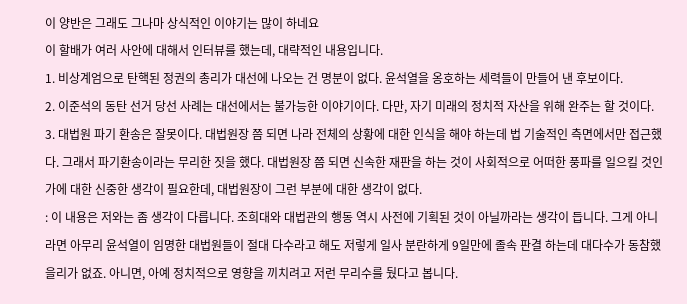이 양반은 그래도 그나마 상식적인 이야기는 많이 하네요
이 할배가 여러 사안에 대해서 인터뷰를 했는데, 대략적인 내용입니다.
1. 비상계엄으로 탄핵된 정권의 총리가 대선에 나오는 건 명분이 없다. 윤석열을 옹호하는 세력들이 만들어 낸 후보이다.
2. 이준석의 동탄 선거 당선 사례는 대선에서는 불가능한 이야기이다. 다만, 자기 미래의 정치적 자산을 위해 완주는 할 것이다.
3. 대법원 파기 환송은 잘못이다. 대법원장 쯤 되면 나라 전체의 상황에 대한 인식을 해야 하는데 법 기술적인 측면에서만 접근했다. 그래서 파기환송이라는 무리한 짓을 했다. 대법원장 쯤 되면 신속한 재판을 하는 것이 사회적으로 어떠한 풍파를 일으킬 것인가에 대한 신중한 생각이 필요한데, 대법원장이 그런 부분에 대한 생각이 없다.
: 이 내용은 저와는 좀 생각이 다릅니다. 조희대와 대법관의 행동 역시 사전에 기획된 것이 아닐까라는 생각이 듭니다. 그게 아니라면 아무리 윤석열이 임명한 대법원들이 절대 다수라고 해도 저렇게 일사 분란하게 9일만에 졸속 판결 하는데 대다수가 동참했을리가 없죠. 아니면, 아예 정치적으로 영향을 끼치려고 저런 무리수를 뒀다고 봅니다.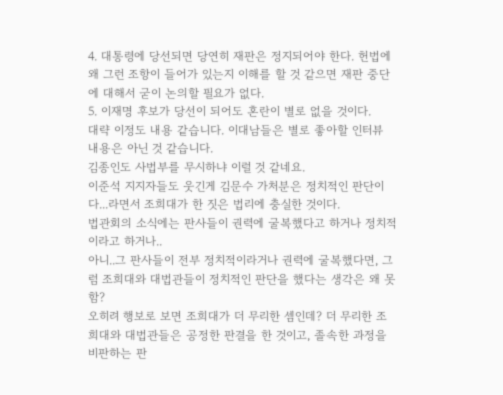4. 대통령에 당선되면 당연히 재판은 정지되어야 한다. 헌법에 왜 그런 조항이 들어가 있는지 이해를 할 것 같으면 재판 중단에 대해서 굳이 논의할 필요가 없다.
5. 이재명 후보가 당선이 되어도 혼란이 별로 없을 것이다.
대략 이정도 내용 같습니다. 이대남들은 별로 좋아할 인터뷰 내용은 아닌 것 같습니다.
김종인도 사법부를 무시하냐 이럴 것 같네요.
이준석 지지자들도 웃긴게 김문수 가처분은 정치적인 판단이다...라면서 조희대가 한 짓은 법리에 충실한 것이다.
법관회의 소식에는 판사들이 권력에 굴복했다고 하거나 정치적이라고 하거나..
아니..그 판사들이 전부 정치적이라거나 권력에 굴복했다면, 그럼 조희대와 대법관들이 정치적인 판단을 했다는 생각은 왜 못함?
오히려 행보로 보면 조희대가 더 무리한 셈인데? 더 무리한 조희대와 대법관들은 공정한 판결을 한 것이고, 졸속한 과정을 비판하는 판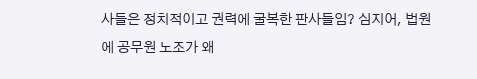사들은 정치적이고 권력에 굴복한 판사들임? 심지어, 법원에 공무원 노조가 왜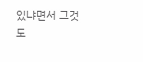있냐면서 그것도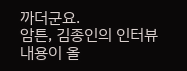까더군요.
암튼, 김종인의 인터뷰 내용이 올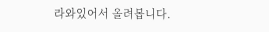라와있어서 올려봅니다.